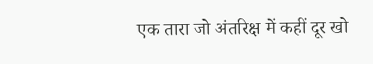एक तारा जो अंतरिक्ष में कहीं दूर खो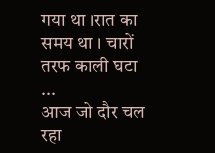गया था ।रात का समय था । चारों तरफ काली घटा ...
आज जो दौर चल रहा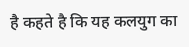है कहते है कि यह कलयुग का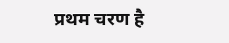प्रथम चरण है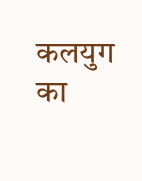कलयुग का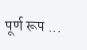पूर्ण रूप ...